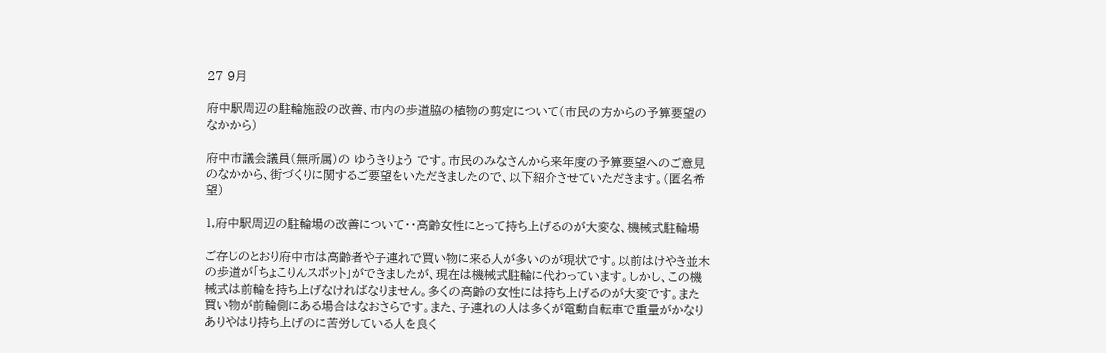27 9月

府中駅周辺の駐輪施設の改善、市内の歩道脇の植物の剪定について(市民の方からの予算要望のなかから)

府中市議会議員(無所属)の ゆうきりょう です。市民のみなさんから来年度の予算要望へのご意見のなかから、街づくりに関するご要望をいただきましたので、以下紹介させていただきます。(匿名希望)

1,府中駅周辺の駐輪場の改善について・・高齢女性にとって持ち上げるのが大変な、機械式駐輪場

ご存じのとおり府中市は高齢者や子連れで買い物に来る人が多いのが現状です。以前はけやき並木の歩道が「ちょこりんスポット」ができましたが、現在は機械式駐輪に代わっています。しかし、この機械式は前輪を持ち上げなければなりません。多くの高齢の女性には持ち上げるのが大変です。また買い物が前輪側にある場合はなおさらです。また、子連れの人は多くが電動自転車で重量がかなりありやはり持ち上げのに苦労している人を良く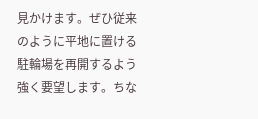見かけます。ぜひ従来のように平地に置ける駐輪場を再開するよう強く要望します。ちな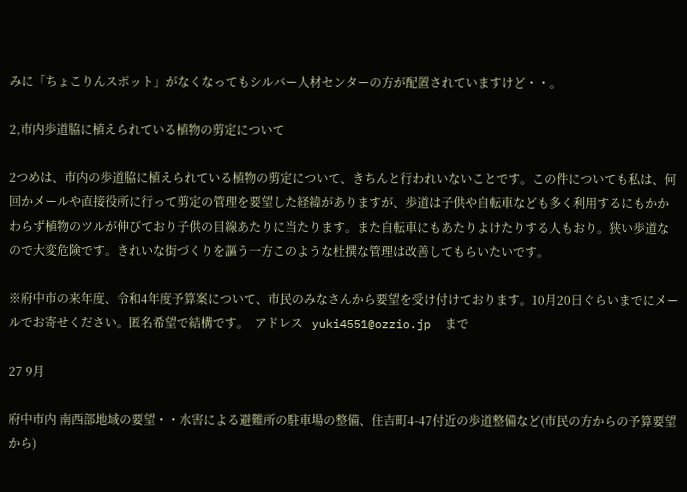みに「ちょこりんスポット」がなくなってもシルバー人材センターの方が配置されていますけど・・。

2,市内歩道脇に植えられている植物の剪定について

2つめは、市内の歩道脇に植えられている植物の剪定について、きちんと行われいないことです。この件についても私は、何回かメールや直接役所に行って剪定の管理を要望した経緯がありますが、歩道は子供や自転車なども多く利用するにもかかわらず植物のツルが伸びており子供の目線あたりに当たります。また自転車にもあたりよけたりする人もおり。狭い歩道なので大変危険です。きれいな街づくりを謳う一方このような杜撰な管理は改善してもらいたいです。

※府中市の来年度、令和4年度予算案について、市民のみなさんから要望を受け付けております。10月20日ぐらいまでにメールでお寄せください。匿名希望で結構です。  アドレス   yuki4551@ozzio.jp  まで

27 9月

府中市内 南西部地域の要望・・水害による避難所の駐車場の整備、住吉町4-47付近の歩道整備など(市民の方からの予算要望から)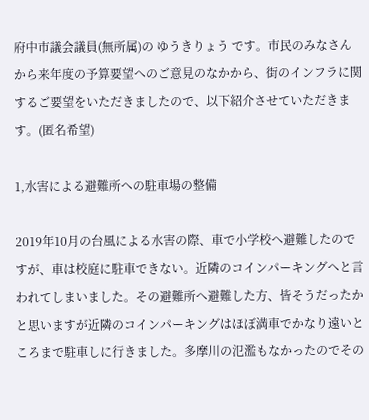府中市議会議員(無所属)の ゆうきりょう です。市民のみなさんから来年度の予算要望へのご意見のなかから、街のインフラに関するご要望をいただきましたので、以下紹介させていただきます。(匿名希望)

1,水害による避難所への駐車場の整備

2019年10月の台風による水害の際、車で小学校へ避難したのですが、車は校庭に駐車できない。近隣のコインパーキングへと言われてしまいました。その避難所へ避難した方、皆そうだったかと思いますが近隣のコインパーキングはほぼ満車でかなり遠いところまで駐車しに行きました。多摩川の氾濫もなかったのでその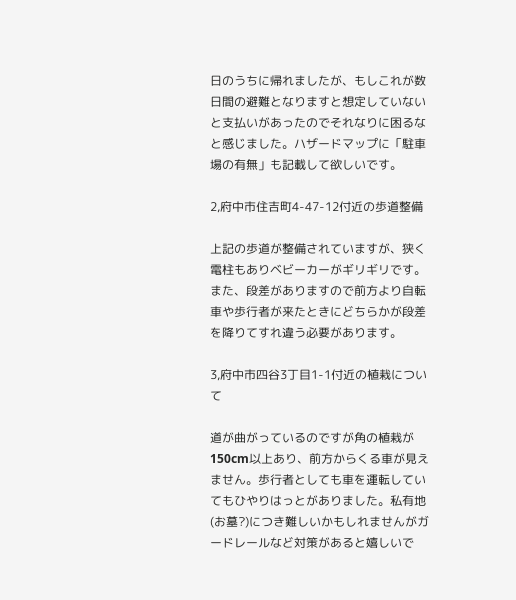日のうちに帰れましたが、もしこれが数日間の避難となりますと想定していないと支払いがあったのでそれなりに困るなと感じました。ハザードマップに「駐車場の有無」も記載して欲しいです。

2,府中市住吉町4-47-12付近の歩道整備

上記の歩道が整備されていますが、狭く電柱もありベビーカーがギリギリです。また、段差がありますので前方より自転車や歩行者が来たときにどちらかが段差を降りてすれ違う必要があります。

3,府中市四谷3丁目1-1付近の植栽について

道が曲がっているのですが角の植栽が150cm以上あり、前方からくる車が見えません。歩行者としても車を運転していてもひやりはっとがありました。私有地(お墓?)につき難しいかもしれませんがガードレールなど対策があると嬉しいで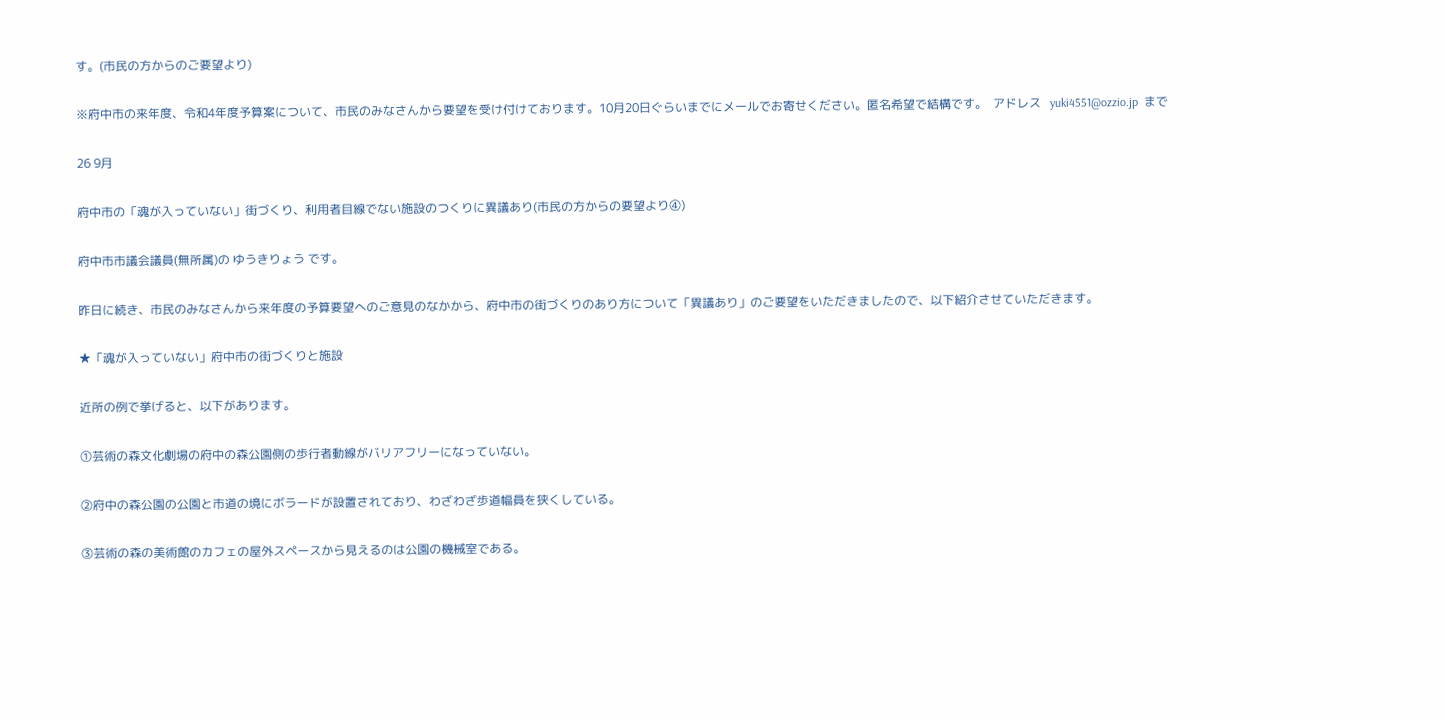す。(市民の方からのご要望より)

※府中市の来年度、令和4年度予算案について、市民のみなさんから要望を受け付けております。10月20日ぐらいまでにメールでお寄せください。匿名希望で結構です。  アドレス   yuki4551@ozzio.jp  まで

26 9月

府中市の「魂が入っていない」街づくり、利用者目線でない施設のつくりに異議あり(市民の方からの要望より④)

府中市市議会議員(無所属)の ゆうきりょう です。

昨日に続き、市民のみなさんから来年度の予算要望へのご意見のなかから、府中市の街づくりのあり方について「異議あり」のご要望をいただきましたので、以下紹介させていただきます。

★「魂が入っていない」府中市の街づくりと施設

近所の例で挙げると、以下があります。

①芸術の森文化劇場の府中の森公園側の歩行者動線がバリアフリーになっていない。

②府中の森公園の公園と市道の境にボラードが設置されており、わざわざ歩道幅員を狭くしている。

③芸術の森の美術館のカフェの屋外スペースから見えるのは公園の機械室である。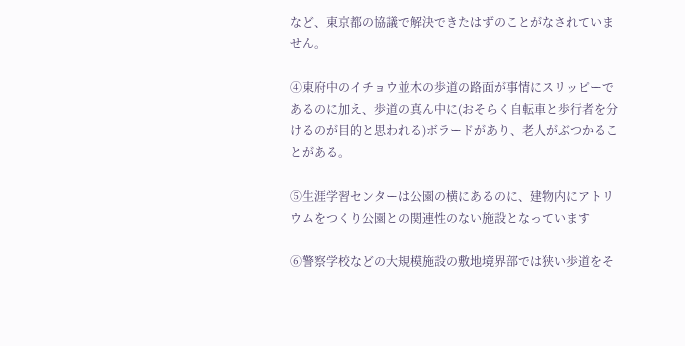など、東京都の協議で解決できたはずのことがなされていません。

④東府中のイチョウ並木の歩道の路面が事情にスリッピーであるのに加え、歩道の真ん中に(おそらく自転車と歩行者を分けるのが目的と思われる)ボラードがあり、老人がぶつかることがある。

⑤生涯学習センターは公園の横にあるのに、建物内にアトリウムをつくり公園との関連性のない施設となっています

⑥警察学校などの大規模施設の敷地境界部では狭い歩道をそ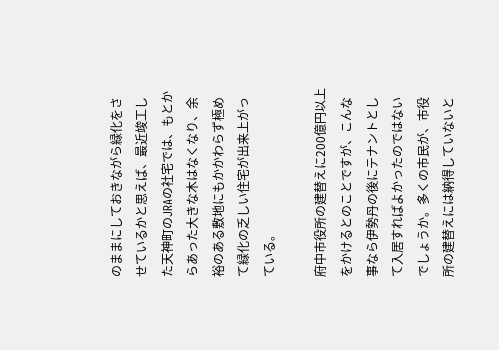のままにしておきながら緑化をさせているかと思えば、最近竣工した天神町のJRAの社宅では、もとからあった大きな木はなくなり、余裕のある敷地にもかかわらず極めて緑化の乏しい住宅が出来上がっている。

府中市役所の建替えに200億円以上をかけるとのことですが、こんな事なら伊勢丹の後にテナントとして入居すればよかったのではないでしょうか。多くの市民が、市役所の建替えには納得していないと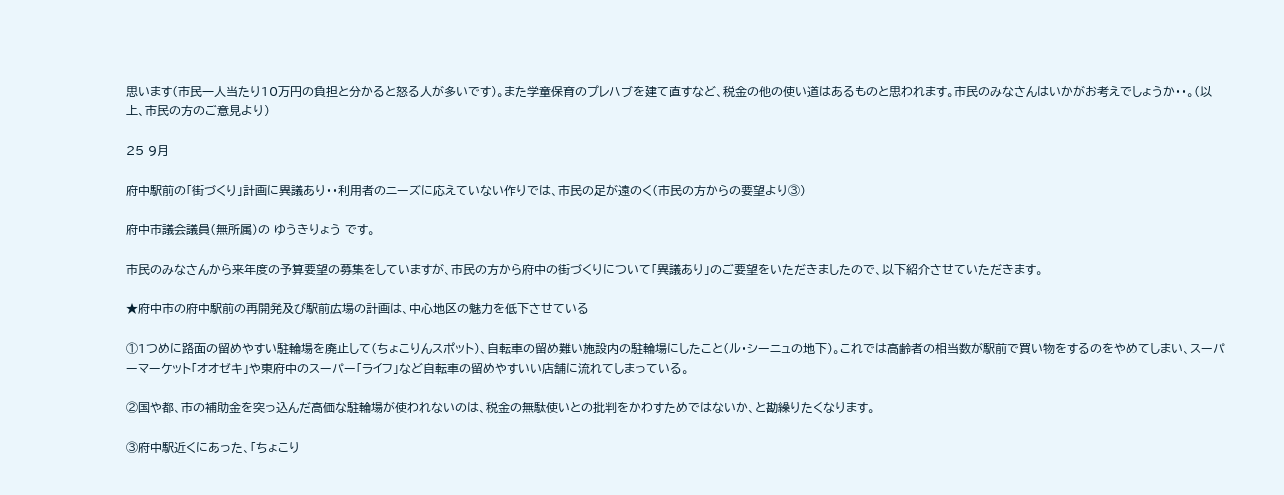思います(市民一人当たり10万円の負担と分かると怒る人が多いです)。また学童保育のプレハブを建て直すなど、税金の他の使い道はあるものと思われます。市民のみなさんはいかがお考えでしょうか・・。(以上、市民の方のご意見より)

25 9月

府中駅前の「街づくり」計画に異議あり・・利用者のニーズに応えていない作りでは、市民の足が遠のく(市民の方からの要望より③)

府中市議会議員(無所属)の ゆうきりょう です。

市民のみなさんから来年度の予算要望の募集をしていますが、市民の方から府中の街づくりについて「異議あり」のご要望をいただきましたので、以下紹介させていただきます。

★府中市の府中駅前の再開発及び駅前広場の計画は、中心地区の魅力を低下させている

①1つめに路面の留めやすい駐輪場を廃止して(ちょこりんスポット)、自転車の留め難い施設内の駐輪場にしたこと(ル・シーニュの地下)。これでは高齢者の相当数が駅前で買い物をするのをやめてしまい、スーパーマーケット「オオゼキ」や東府中のスーパー「ライフ」など自転車の留めやすいい店舗に流れてしまっている。

②国や都、市の補助金を突っ込んだ高価な駐輪場が使われないのは、税金の無駄使いとの批判をかわすためではないか、と勘繰りたくなります。

③府中駅近くにあった、「ちょこり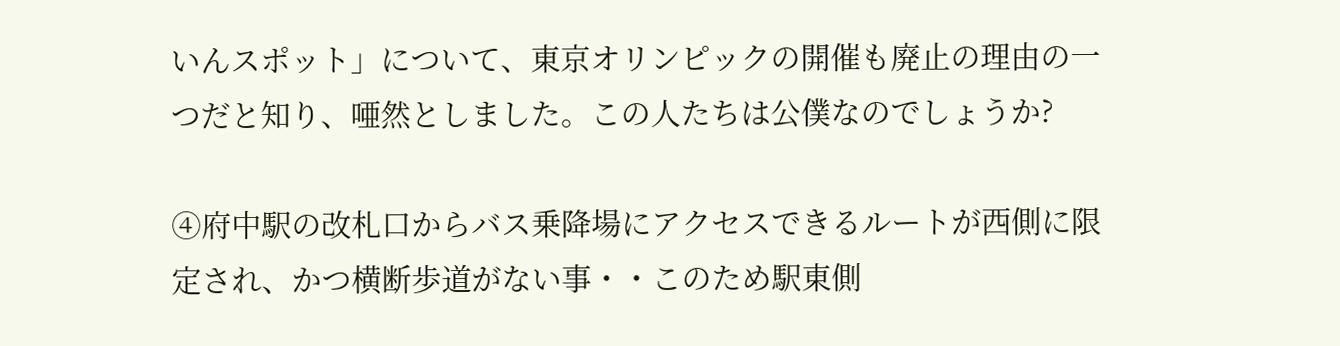いんスポット」について、東京オリンピックの開催も廃止の理由の一つだと知り、唖然としました。この人たちは公僕なのでしょうか?

④府中駅の改札口からバス乗降場にアクセスできるルートが西側に限定され、かつ横断歩道がない事・・このため駅東側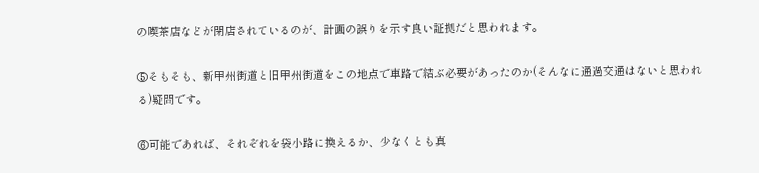の喫茶店などが閉店されているのが、計画の誤りを示す良い証拠だと思われます。

⑤そもそも、新甲州街道と旧甲州街道をこの地点で車路で結ぶ必要があったのか(そんなに通過交通はないと思われる)疑問です。

⑥可能であれば、それぞれを袋小路に換えるか、少なくとも真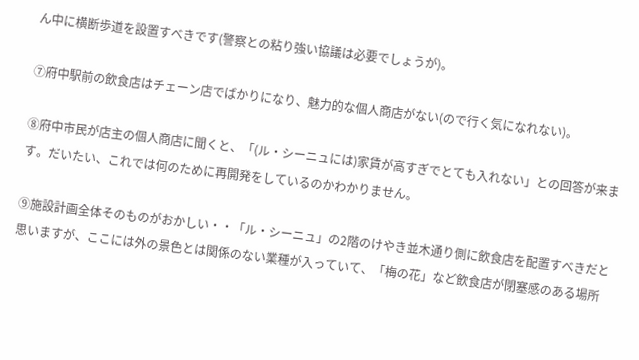ん中に横断歩道を設置すべきです(警察との粘り強い協議は必要でしょうが)。

⑦府中駅前の飲食店はチェーン店でばかりになり、魅力的な個人商店がない(ので行く気になれない)。

⑧府中市民が店主の個人商店に聞くと、「(ル・シーニュには)家賃が高すぎでとても入れない」との回答が来ます。だいたい、これでは何のために再開発をしているのかわかりません。

⑨施設計画全体そのものがおかしい・・「ル・シーニュ」の2階のけやき並木通り側に飲食店を配置すべきだと思いますが、ここには外の景色とは関係のない業種が入っていて、「梅の花」など飲食店が閉塞感のある場所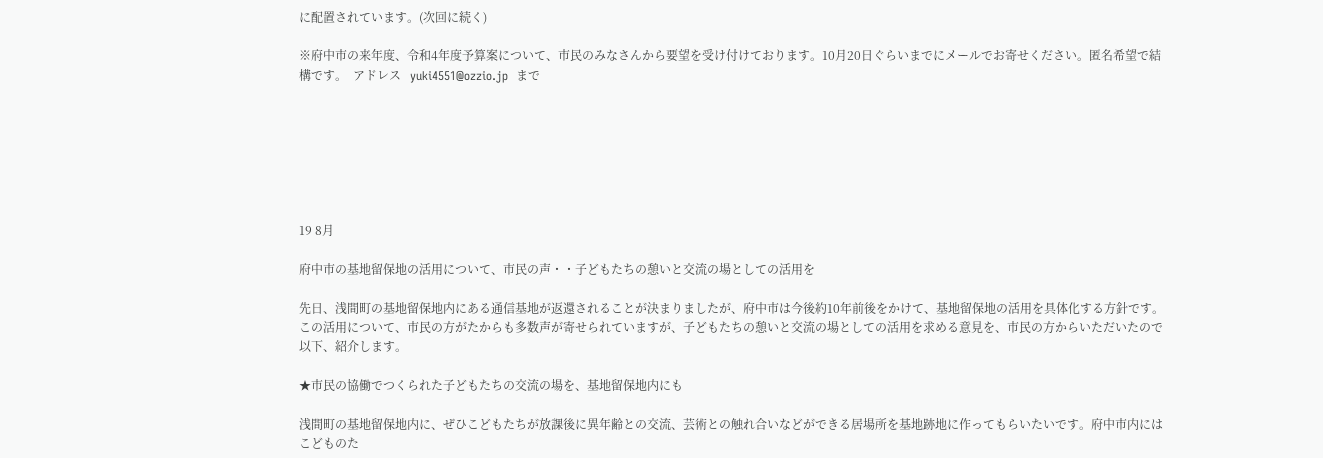に配置されています。(次回に続く)

※府中市の来年度、令和4年度予算案について、市民のみなさんから要望を受け付けております。10月20日ぐらいまでにメールでお寄せください。匿名希望で結構です。  アドレス   yuki4551@ozzio.jp  まで







19 8月

府中市の基地留保地の活用について、市民の声・・子どもたちの憩いと交流の場としての活用を

先日、浅間町の基地留保地内にある通信基地が返還されることが決まりましたが、府中市は今後約10年前後をかけて、基地留保地の活用を具体化する方針です。この活用について、市民の方がたからも多数声が寄せられていますが、子どもたちの憩いと交流の場としての活用を求める意見を、市民の方からいただいたので以下、紹介します。

★市民の協働でつくられた子どもたちの交流の場を、基地留保地内にも

浅間町の基地留保地内に、ぜひこどもたちが放課後に異年齢との交流、芸術との触れ合いなどができる居場所を基地跡地に作ってもらいたいです。府中市内にはこどものた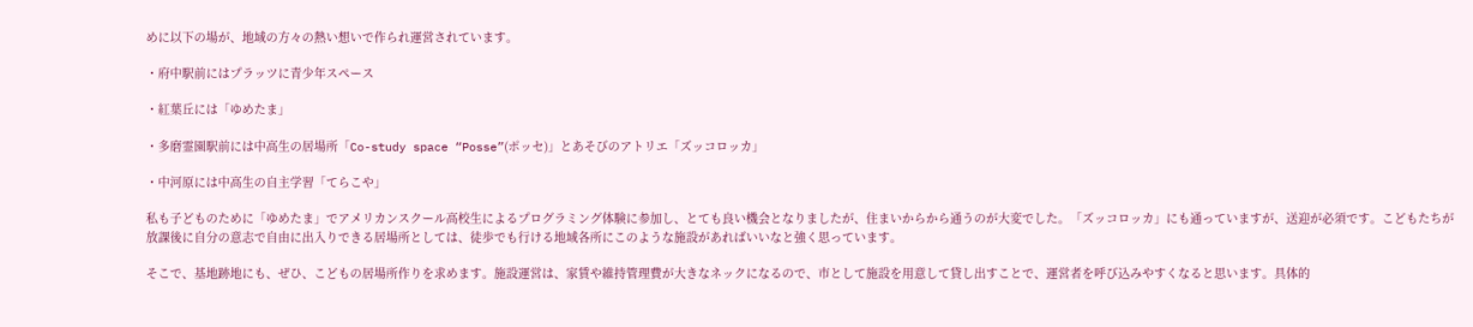めに以下の場が、地域の方々の熱い想いで作られ運営されています。

・府中駅前にはプラッツに青少年スペース

・紅葉丘には「ゆめたま」

・多磨霊園駅前には中高生の居場所「Co-study space “Posse”(ポッセ)」とあそびのアトリエ「ズッコロッカ」

・中河原には中高生の自主学習「てらこや」

私も子どものために「ゆめたま」でアメリカンスクール高校生によるプログラミング体験に参加し、とても良い機会となりましたが、住まいからから通うのが大変でした。「ズッコロッカ」にも通っていますが、送迎が必須です。こどもたちが放課後に自分の意志で自由に出入りできる居場所としては、徒歩でも行ける地域各所にこのような施設があればいいなと強く思っています。

そこで、基地跡地にも、ぜひ、こどもの居場所作りを求めます。施設運営は、家賃や維持管理費が大きなネックになるので、市として施設を用意して貸し出すことで、運営者を呼び込みやすくなると思います。具体的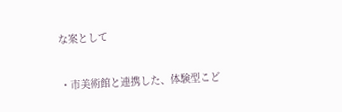な案として

・市美術館と連携した、体験型こど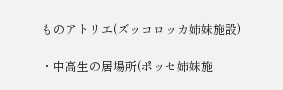ものアトリエ(ズッコロッカ姉妹施設)

・中高生の居場所(ポッセ姉妹施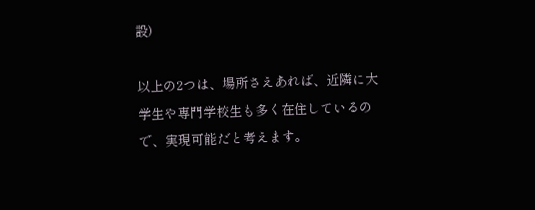設)

以上の2つは、場所さえあれば、近隣に大学生や専門学校生も多く在住しているので、実現可能だと考えます。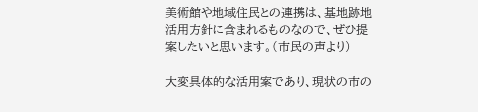美術館や地域住民との連携は、基地跡地活用方針に含まれるものなので、ぜひ提案したいと思います。(市民の声より)

大変具体的な活用案であり、現状の市の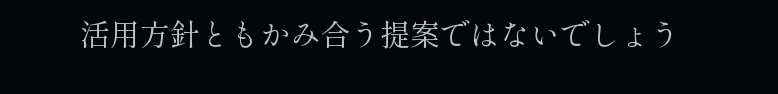活用方針ともかみ合う提案ではないでしょう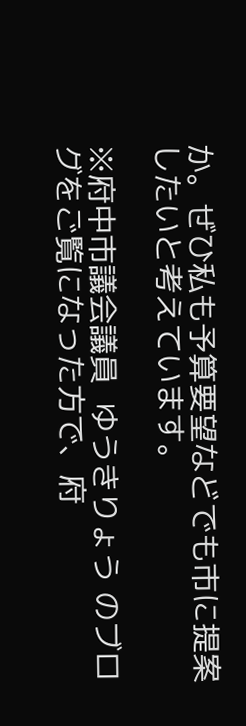か。ぜひ私も予算要望などでも市に提案したいと考えています。

※府中市議会議員  ゆうきりょう のブログをご覧になった方で、府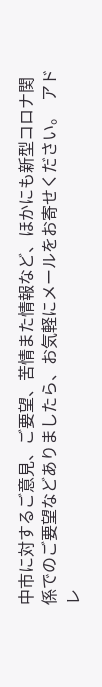中市に対するご意見、ご要望、苦情また情報など、ほかにも新型コロナ関係でのご要望などありましたら、お気軽にメールをお寄せください。  アドレ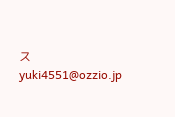ス   yuki4551@ozzio.jp